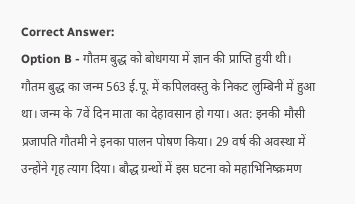Correct Answer:
Option B - गौतम बुद्ध को बोधगया में ज्ञान की प्राप्ति हुयी थी। गौतम बुद्ध का जन्म 563 ई.पू. में कपिलवस्तु के निकट लुम्बिनी में हुआ था। जन्म के 7वें दिन माता का देहावसान हो गया। अत: इनकी मौसी प्रजापति गौतमी ने इनका पालन पोषण किया। 29 वर्ष की अवस्था में उन्होंने गृह त्याग दिया। बौद्ध ग्रन्थों में इस घटना को महाभिनिष्क्रमण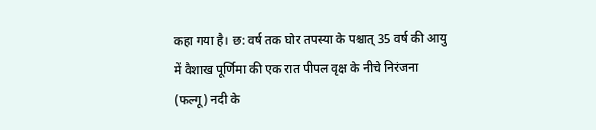कहा गया है। छ: वर्ष तक घोर तपस्या के पश्चात् 35 वर्ष की आयु में वैशाख पूर्णिमा की एक रात पीपल वृक्ष के नीचे निरंजना (फल्गू) नदी के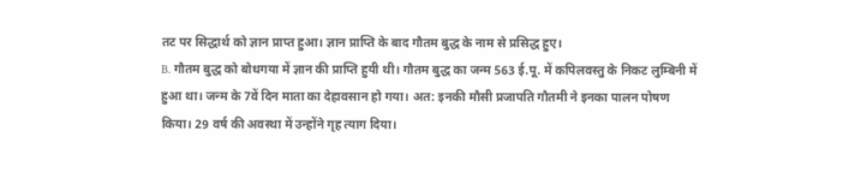तट पर सिद्धार्थ को ज्ञान प्राप्त हुआ। ज्ञान प्राप्ति के बाद गौतम बुद्ध के नाम से प्रसिद्ध हुए।
B. गौतम बुद्ध को बोधगया में ज्ञान की प्राप्ति हुयी थी। गौतम बुद्ध का जन्म 563 ई.पू. में कपिलवस्तु के निकट लुम्बिनी में हुआ था। जन्म के 7वें दिन माता का देहावसान हो गया। अत: इनकी मौसी प्रजापति गौतमी ने इनका पालन पोषण किया। 29 वर्ष की अवस्था में उन्होंने गृह त्याग दिया।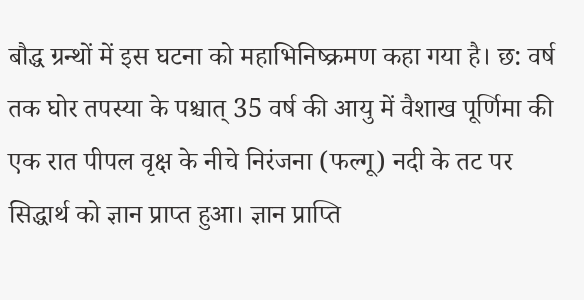बौद्ध ग्रन्थों में इस घटना को महाभिनिष्क्रमण कहा गया है। छ: वर्ष तक घोर तपस्या के पश्चात् 35 वर्ष की आयु में वैशाख पूर्णिमा की एक रात पीपल वृक्ष के नीचे निरंजना (फल्गू) नदी के तट पर सिद्धार्थ को ज्ञान प्राप्त हुआ। ज्ञान प्राप्ति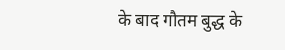के बाद गौतम बुद्ध के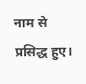नाम से प्रसिद्ध हुए।